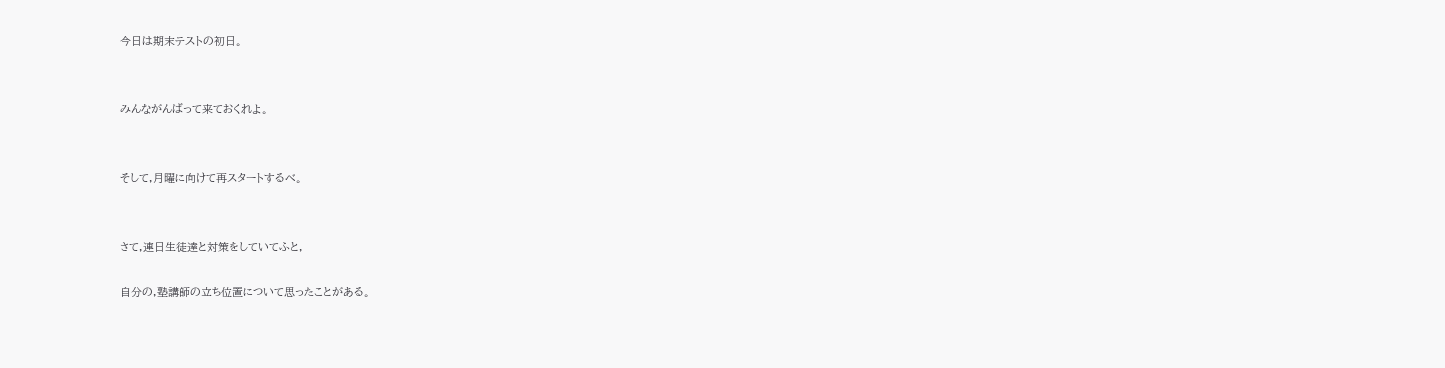今日は期末テストの初日。


みんながんばって来ておくれよ。


そして,月曜に向けて再スタートするべ。


さて,連日生徒達と対策をしていてふと,

自分の,塾講師の立ち位置について思ったことがある。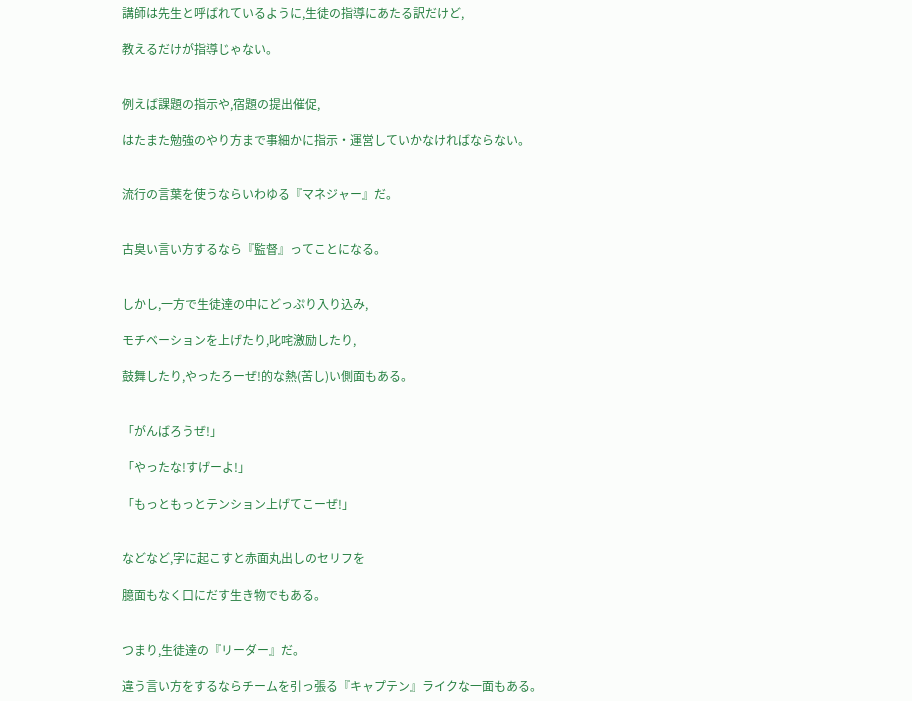講師は先生と呼ばれているように,生徒の指導にあたる訳だけど,

教えるだけが指導じゃない。


例えば課題の指示や,宿題の提出催促,

はたまた勉強のやり方まで事細かに指示・運営していかなければならない。


流行の言葉を使うならいわゆる『マネジャー』だ。


古臭い言い方するなら『監督』ってことになる。


しかし,一方で生徒達の中にどっぷり入り込み,

モチベーションを上げたり,叱咤激励したり,

鼓舞したり,やったろーぜ!的な熱(苦し)い側面もある。


「がんばろうぜ!」

「やったな!すげーよ!」

「もっともっとテンション上げてこーぜ!」


などなど,字に起こすと赤面丸出しのセリフを

臆面もなく口にだす生き物でもある。


つまり,生徒達の『リーダー』だ。

違う言い方をするならチームを引っ張る『キャプテン』ライクな一面もある。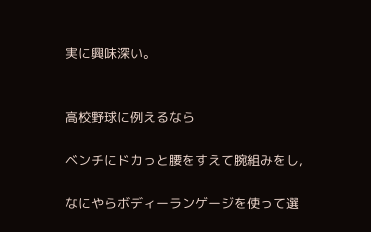実に興味深い。


高校野球に例えるなら

ベンチにドカっと腰をすえて腕組みをし,

なにやらボディーランゲージを使って選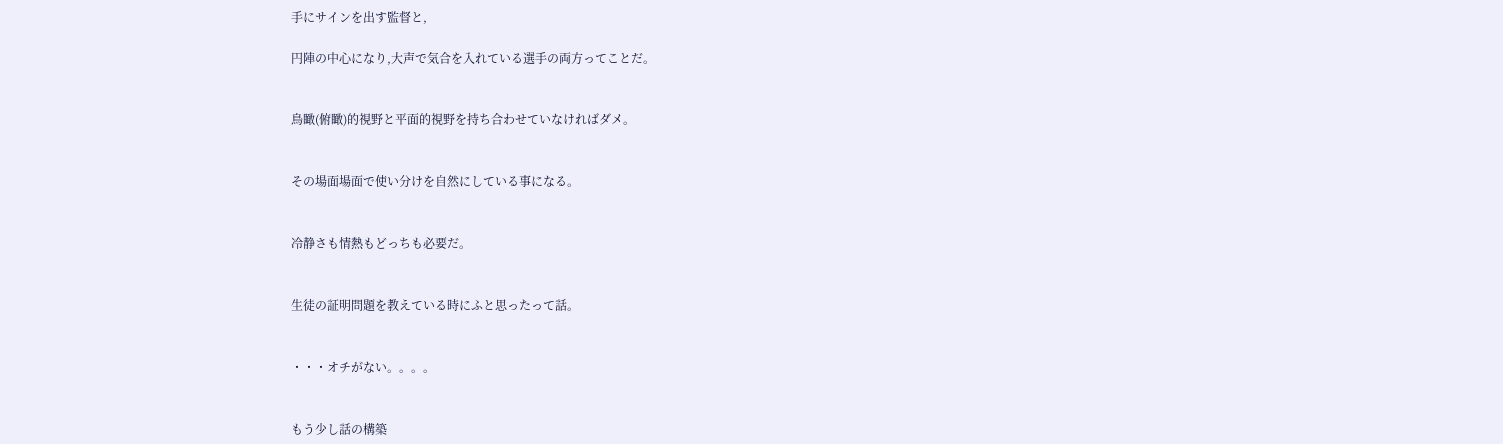手にサインを出す監督と,

円陣の中心になり,大声で気合を入れている選手の両方ってことだ。


鳥瞰(俯瞰)的視野と平面的視野を持ち合わせていなければダメ。


その場面場面で使い分けを自然にしている事になる。


冷静さも情熱もどっちも必要だ。


生徒の証明問題を教えている時にふと思ったって話。


・・・オチがない。。。。


もう少し話の構築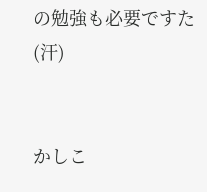の勉強も必要ですた(汗)


かしこ